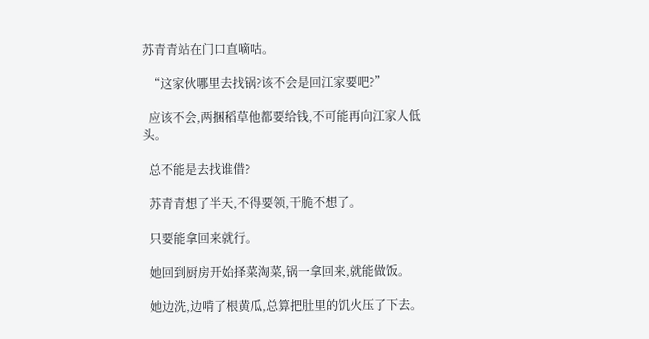苏青青站在门口直嘀咕。

  “这家伙哪里去找锅?该不会是回江家要吧?”

  应该不会,两捆稻草他都要给钱,不可能再向江家人低头。

  总不能是去找谁借?

  苏青青想了半天,不得要领,干脆不想了。

  只要能拿回来就行。

  她回到厨房开始择菜淘菜,锅一拿回来,就能做饭。

  她边洗,边啃了根黄瓜,总算把肚里的饥火压了下去。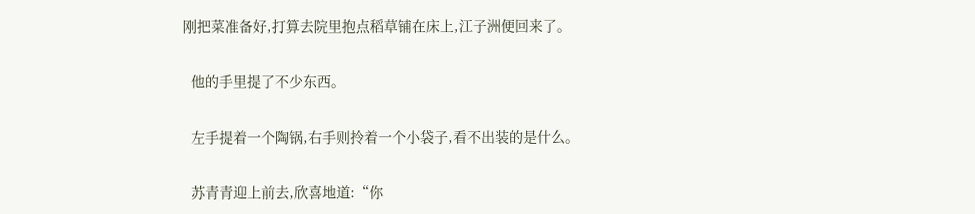刚把菜准备好,打算去院里抱点稻草铺在床上,江子洲便回来了。

  他的手里提了不少东西。

  左手提着一个陶锅,右手则拎着一个小袋子,看不出装的是什么。

  苏青青迎上前去,欣喜地道:“你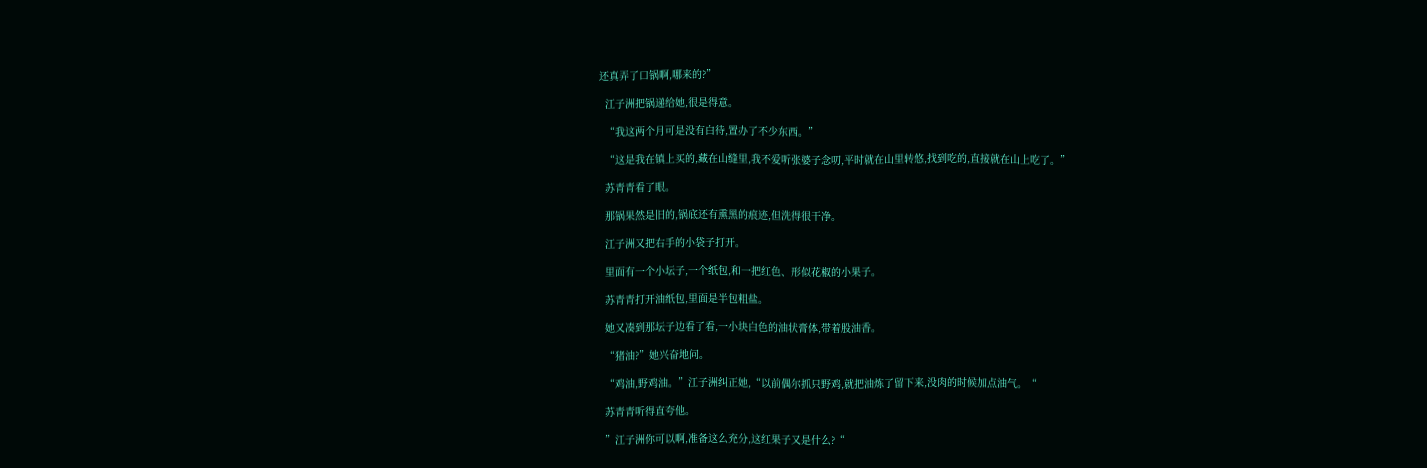还真弄了口锅啊,哪来的?”

  江子洲把锅递给她,很是得意。

  “我这两个月可是没有白待,置办了不少东西。”

  “这是我在镇上买的,藏在山缝里,我不爱听张婆子念叨,平时就在山里转悠,找到吃的,直接就在山上吃了。”

  苏青青看了眼。

  那锅果然是旧的,锅底还有熏黑的痕迹,但洗得很干净。

  江子洲又把右手的小袋子打开。

  里面有一个小坛子,一个纸包,和一把红色、形似花椒的小果子。

  苏青青打开油纸包,里面是半包粗盐。

  她又凑到那坛子边看了看,一小块白色的油状膏体,带着股油香。

  “猪油?”她兴奋地问。

  “鸡油,野鸡油。”江子洲纠正她,“以前偶尔抓只野鸡,就把油炼了留下来,没肉的时候加点油气。“

  苏青青听得直夸他。

  ”江子洲你可以啊,准备这么充分,这红果子又是什么?“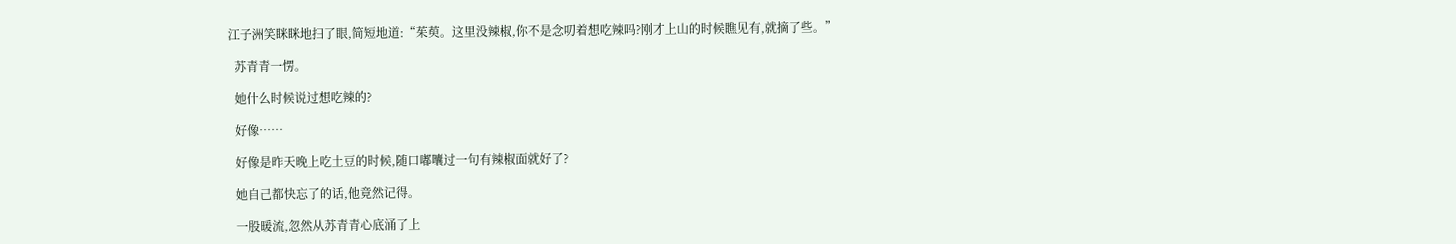江子洲笑眯眯地扫了眼,简短地道:“茱萸。这里没辣椒,你不是念叨着想吃辣吗?刚才上山的时候瞧见有,就摘了些。”

  苏青青一愣。

  她什么时候说过想吃辣的?

  好像……

  好像是昨天晚上吃土豆的时候,随口嘟囔过一句有辣椒面就好了?

  她自己都快忘了的话,他竟然记得。

  一股暖流,忽然从苏青青心底涌了上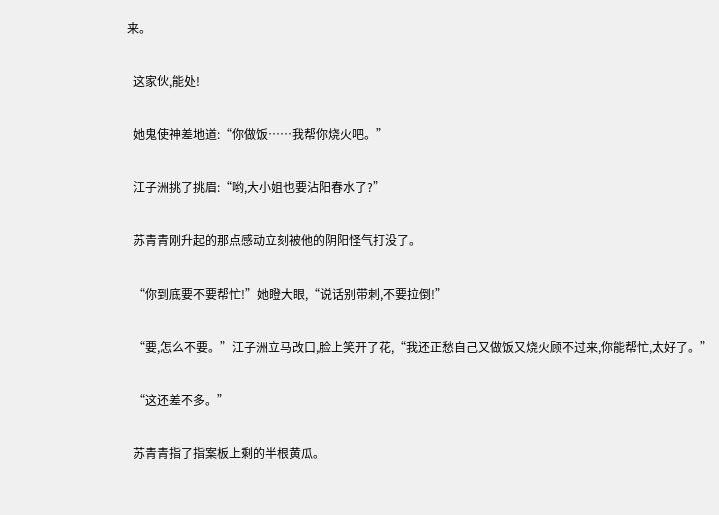来。

  这家伙,能处!

  她鬼使神差地道:“你做饭……我帮你烧火吧。”

  江子洲挑了挑眉:“哟,大小姐也要沾阳春水了?”

  苏青青刚升起的那点感动立刻被他的阴阳怪气打没了。

  “你到底要不要帮忙!”她瞪大眼,“说话别带刺,不要拉倒!”

  “要,怎么不要。”江子洲立马改口,脸上笑开了花,“我还正愁自己又做饭又烧火顾不过来,你能帮忙,太好了。”

  “这还差不多。”

  苏青青指了指案板上剩的半根黄瓜。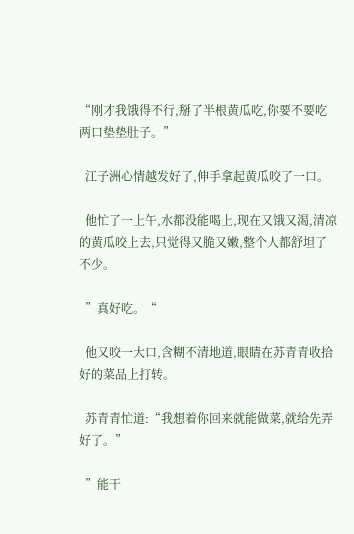“刚才我饿得不行,掰了半根黄瓜吃,你要不要吃两口垫垫肚子。”

  江子洲心情越发好了,伸手拿起黄瓜咬了一口。

  他忙了一上午,水都没能喝上,现在又饿又渴,清凉的黄瓜咬上去,只觉得又脆又嫩,整个人都舒坦了不少。

  ”真好吃。“

  他又咬一大口,含糊不清地道,眼睛在苏青青收拾好的菜品上打转。

  苏青青忙道:“我想着你回来就能做菜,就给先弄好了。”

  ”能干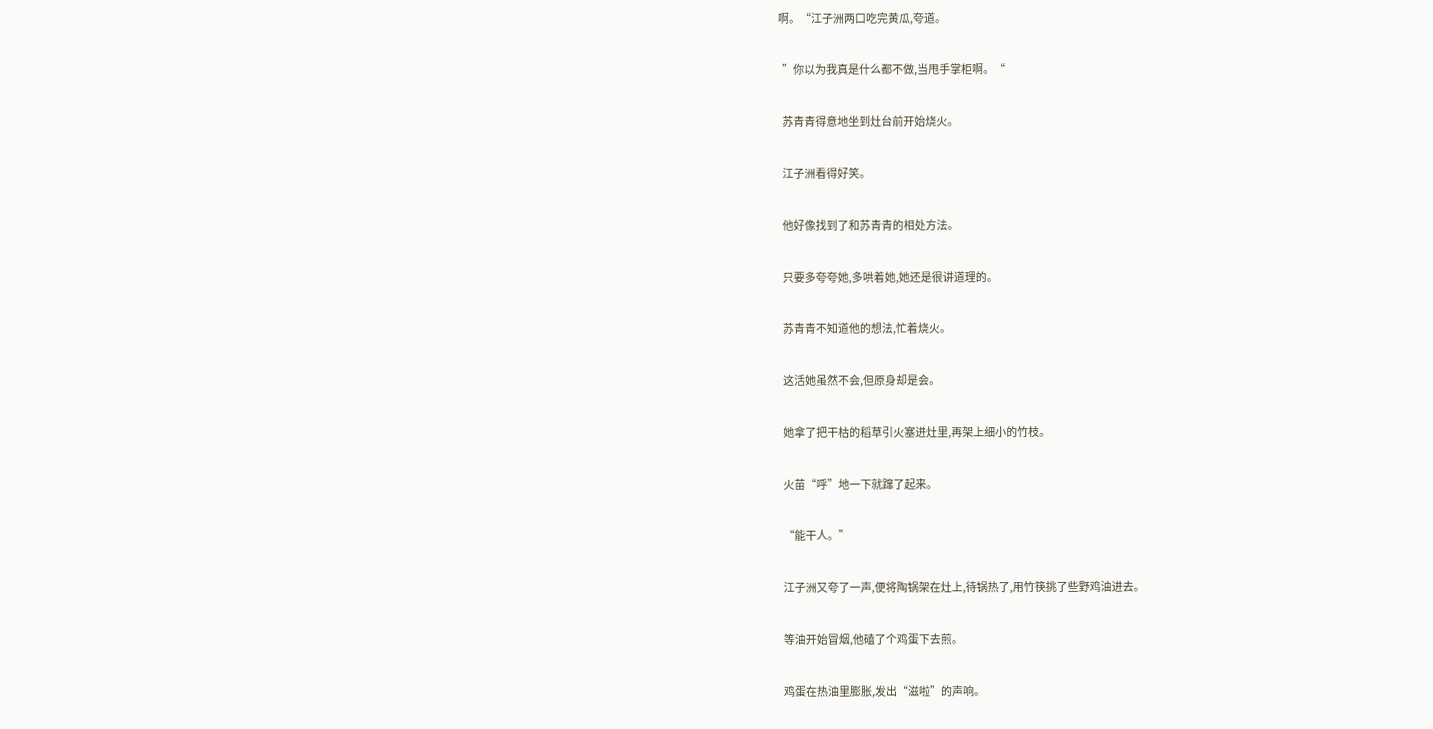啊。“江子洲两口吃完黄瓜,夸道。

  ”你以为我真是什么都不做,当甩手掌柜啊。“

  苏青青得意地坐到灶台前开始烧火。

  江子洲看得好笑。

  他好像找到了和苏青青的相处方法。

  只要多夸夸她,多哄着她,她还是很讲道理的。

  苏青青不知道他的想法,忙着烧火。

  这活她虽然不会,但原身却是会。

  她拿了把干枯的稻草引火塞进灶里,再架上细小的竹枝。

  火苗“呼”地一下就蹿了起来。

  “能干人。”

  江子洲又夸了一声,便将陶锅架在灶上,待锅热了,用竹筷挑了些野鸡油进去。

  等油开始冒烟,他磕了个鸡蛋下去煎。

  鸡蛋在热油里膨胀,发出“滋啦”的声响。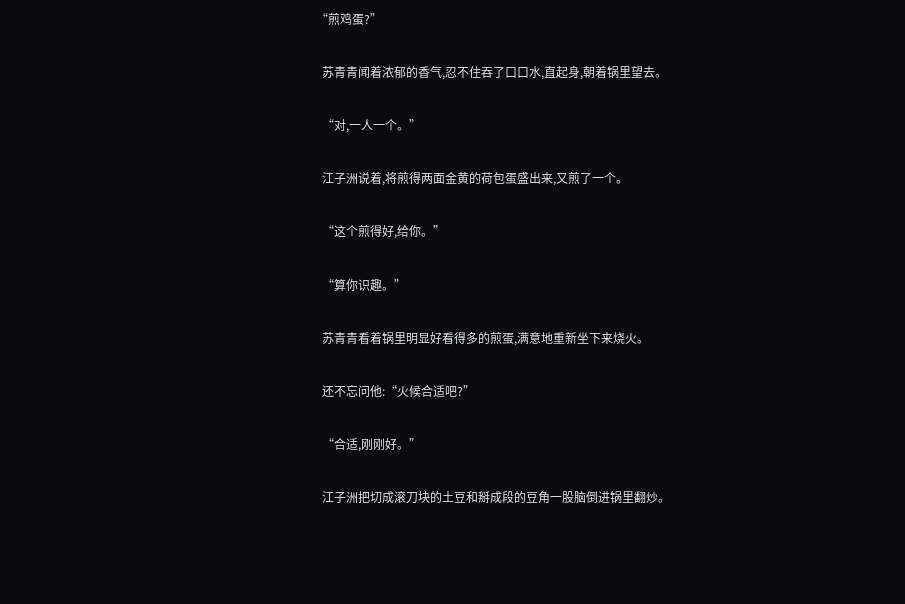“煎鸡蛋?”

  苏青青闻着浓郁的香气,忍不住吞了口口水,直起身,朝着锅里望去。

  “对,一人一个。”

  江子洲说着,将煎得两面金黄的荷包蛋盛出来,又煎了一个。

  “这个煎得好,给你。”

  “算你识趣。”

  苏青青看着锅里明显好看得多的煎蛋,满意地重新坐下来烧火。

  还不忘问他:“火候合适吧?”

  “合适,刚刚好。”

  江子洲把切成滚刀块的土豆和掰成段的豆角一股脑倒进锅里翻炒。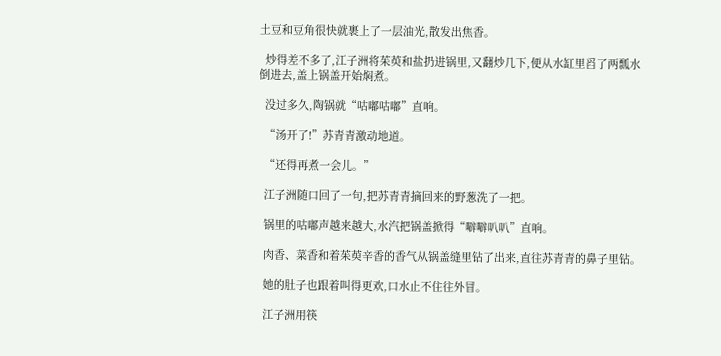土豆和豆角很快就裹上了一层油光,散发出焦香。

  炒得差不多了,江子洲将茱萸和盐扔进锅里,又翻炒几下,便从水缸里舀了两瓢水倒进去,盖上锅盖开始焖煮。

  没过多久,陶锅就“咕嘟咕嘟”直响。

  “汤开了!”苏青青激动地道。

  “还得再煮一会儿。”

  江子洲随口回了一句,把苏青青摘回来的野葱洗了一把。

  锅里的咕嘟声越来越大,水汽把锅盖掀得“噼噼叭叭”直响。

  肉香、菜香和着茱萸辛香的香气从锅盖缝里钻了出来,直往苏青青的鼻子里钻。

  她的肚子也跟着叫得更欢,口水止不住往外冒。

  江子洲用筷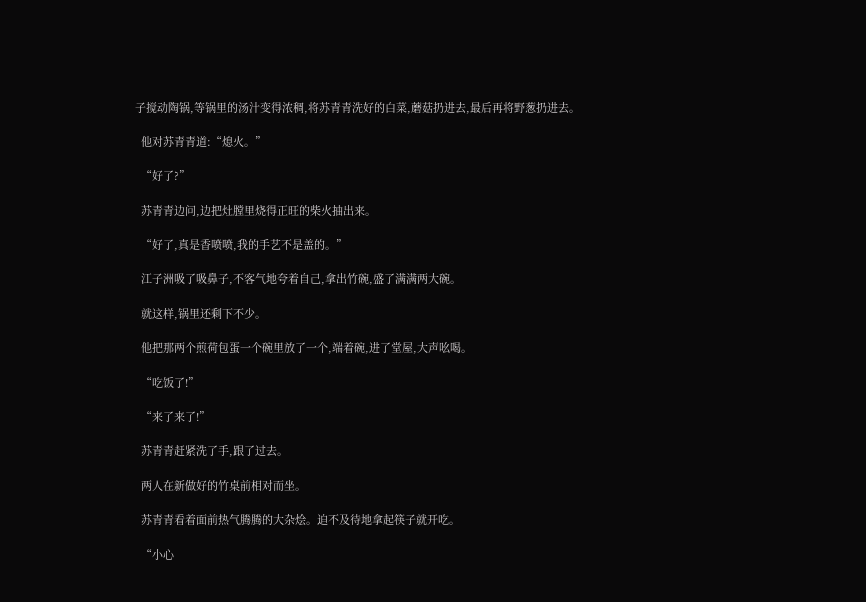子搅动陶锅,等锅里的汤汁变得浓稠,将苏青青洗好的白菜,蘑菇扔进去,最后再将野葱扔进去。

  他对苏青青道:“熄火。”

  “好了?”

  苏青青边问,边把灶膛里烧得正旺的柴火抽出来。

  “好了,真是香喷喷,我的手艺不是盖的。”

  江子洲吸了吸鼻子,不客气地夸着自己,拿出竹碗,盛了满满两大碗。

  就这样,锅里还剩下不少。

  他把那两个煎荷包蛋一个碗里放了一个,端着碗,进了堂屋,大声吆喝。

  “吃饭了!”

  “来了来了!”

  苏青青赶紧洗了手,跟了过去。

  两人在新做好的竹桌前相对而坐。

  苏青青看着面前热气腾腾的大杂烩。迫不及待地拿起筷子就开吃。

  “小心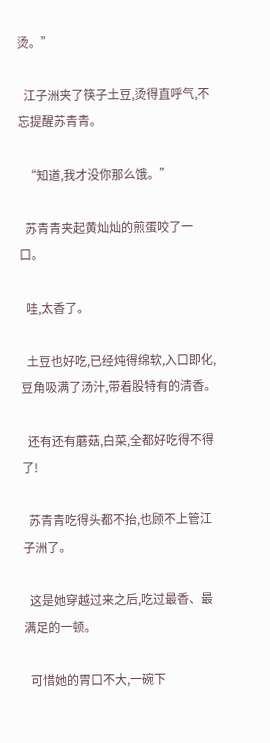烫。”

  江子洲夹了筷子土豆,烫得直呼气,不忘提醒苏青青。

  “知道,我才没你那么饿。”

  苏青青夹起黄灿灿的煎蛋咬了一口。

  哇,太香了。

  土豆也好吃,已经炖得绵软,入口即化,豆角吸满了汤汁,带着股特有的清香。

  还有还有蘑菇,白菜,全都好吃得不得了!

  苏青青吃得头都不抬,也顾不上管江子洲了。

  这是她穿越过来之后,吃过最香、最满足的一顿。

  可惜她的胃口不大,一碗下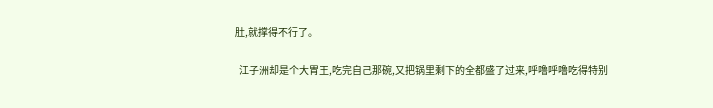肚,就撑得不行了。

  江子洲却是个大胃王,吃完自己那碗,又把锅里剩下的全都盛了过来,呼噜呼噜吃得特别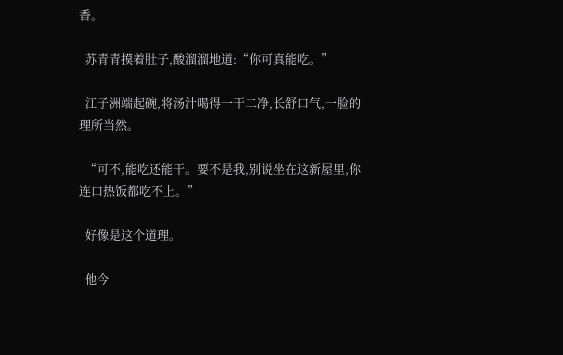香。

  苏青青摸着肚子,酸溜溜地道:“你可真能吃。”

  江子洲端起碗,将汤汁喝得一干二净,长舒口气,一脸的理所当然。

  “可不,能吃还能干。要不是我,别说坐在这新屋里,你连口热饭都吃不上。”

  好像是这个道理。

  他今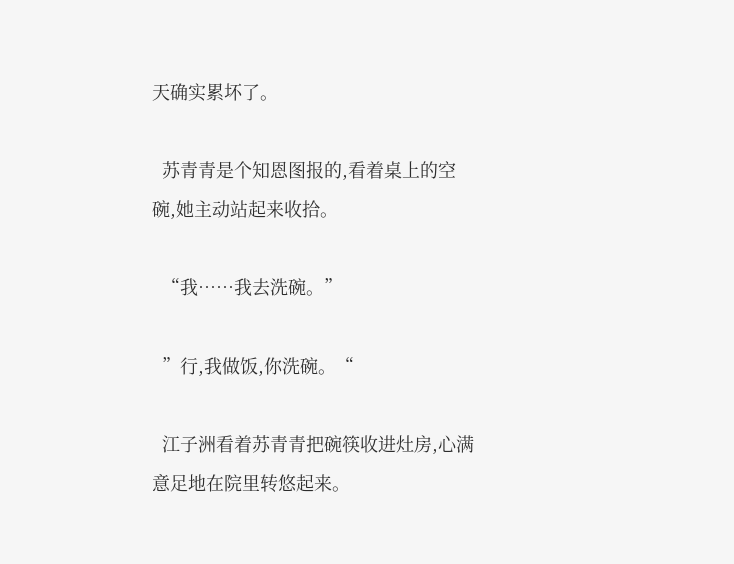天确实累坏了。

  苏青青是个知恩图报的,看着桌上的空碗,她主动站起来收拾。

  “我……我去洗碗。”

  ”行,我做饭,你洗碗。“

  江子洲看着苏青青把碗筷收进灶房,心满意足地在院里转悠起来。